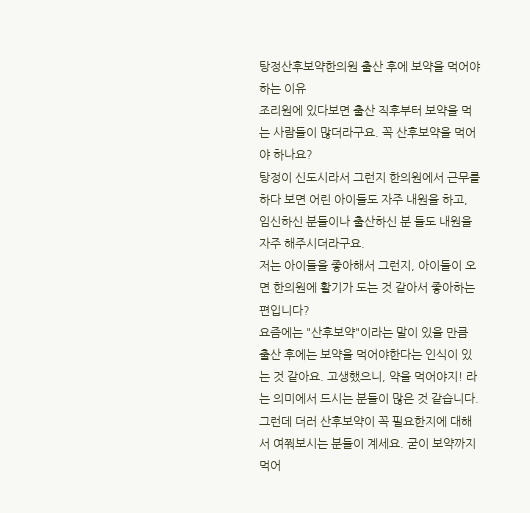탕정산후보약한의원 출산 후에 보약을 먹어야 하는 이유
조리원에 있다보면 출산 직후부터 보약을 먹는 사람들이 많더라구요. 꼭 산후보약을 먹어야 하나요?
탕정이 신도시라서 그런지 한의원에서 근무를 하다 보면 어린 아이들도 자주 내원을 하고, 임신하신 분들이나 출산하신 분 들도 내원을 자주 해주시더라구요.
저는 아이들을 좋아해서 그런지, 아이들이 오면 한의원에 활기가 도는 것 같아서 좋아하는 편입니다?
요즘에는 "산후보약"이라는 말이 있을 만큼 출산 후에는 보약을 먹어야한다는 인식이 있는 것 같아요. 고생했으니, 약을 먹어야지! 라는 의미에서 드시는 분들이 많은 것 같습니다.
그런데 더러 산후보약이 꼭 필요한지에 대해서 여쭤보시는 분들이 계세요. 굳이 보약까지 먹어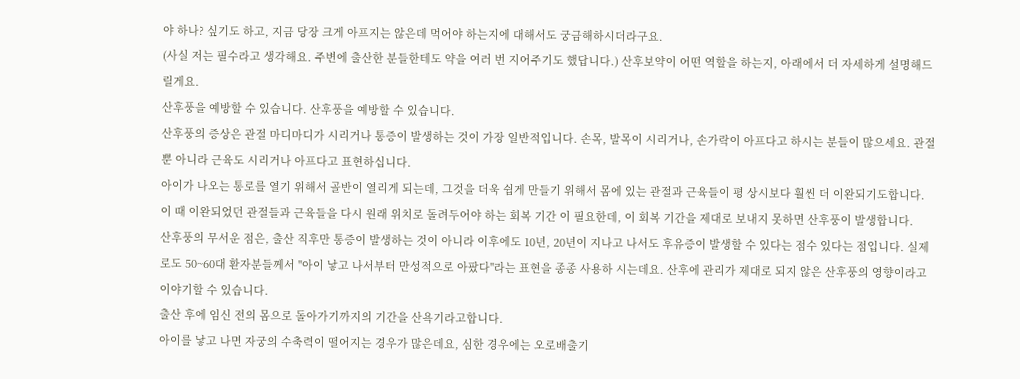야 하나? 싶기도 하고, 지금 당장 크게 아프지는 않은데 먹어야 하는지에 대해서도 궁금해하시더라구요.
(사실 저는 필수라고 생각해요. 주변에 출산한 분들한테도 약을 여러 번 지어주기도 했답니다.) 산후보약이 어떤 역할을 하는지, 아래에서 더 자세하게 설명해드릴게요.
산후풍을 예방할 수 있습니다. 산후풍을 예방할 수 있습니다.
산후풍의 증상은 관절 마디마디가 시리거나 통증이 발생하는 것이 가장 일반적입니다. 손목, 발목이 시리거나, 손가락이 아프다고 하시는 분들이 많으세요. 관절 뿐 아니라 근육도 시리거나 아프다고 표현하십니다.
아이가 나오는 통로를 열기 위해서 골반이 열리게 되는데, 그것을 더욱 쉽게 만들기 위해서 몸에 있는 관절과 근육들이 평 상시보다 훨씬 더 이완되기도합니다. 이 때 이완되었던 관절들과 근육들을 다시 원래 위치로 돌려두어야 하는 회복 기간 이 필요한데, 이 회복 기간을 제대로 보내지 못하면 산후풍이 발생합니다.
산후풍의 무서운 점은, 출산 직후만 통증이 발생하는 것이 아니라 이후에도 10년, 20년이 지나고 나서도 후유증이 발생할 수 있다는 점수 있다는 점입니다. 실제로도 50~60대 환자분들께서 "아이 낳고 나서부터 만성적으로 아팠다"라는 표현을 종종 사용하 시는데요. 산후에 관리가 제대로 되지 않은 산후풍의 영향이라고 이야기할 수 있습니다.
출산 후에 임신 전의 몸으로 돌아가기까지의 기간을 산욕기라고합니다.
아이를 낳고 나면 자궁의 수축력이 떨어지는 경우가 많은데요, 심한 경우에는 오로배출기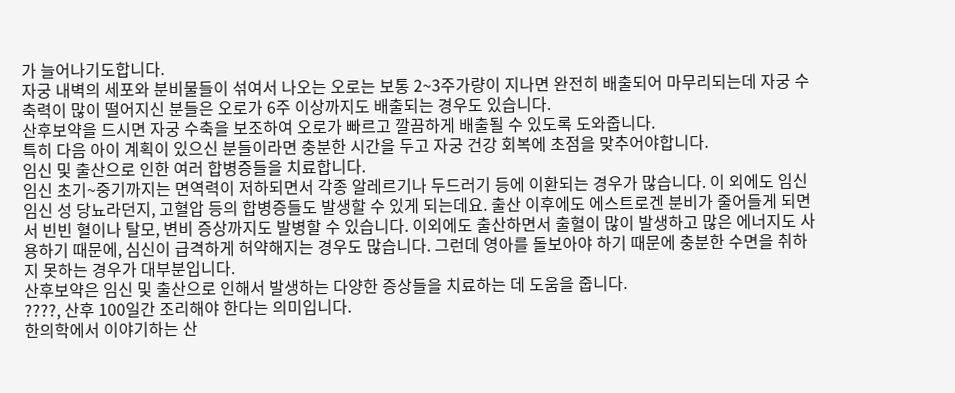가 늘어나기도합니다.
자궁 내벽의 세포와 분비물들이 섞여서 나오는 오로는 보통 2~3주가량이 지나면 완전히 배출되어 마무리되는데 자궁 수축력이 많이 떨어지신 분들은 오로가 6주 이상까지도 배출되는 경우도 있습니다.
산후보약을 드시면 자궁 수축을 보조하여 오로가 빠르고 깔끔하게 배출될 수 있도록 도와줍니다.
특히 다음 아이 계획이 있으신 분들이라면 충분한 시간을 두고 자궁 건강 회복에 초점을 맞추어야합니다.
임신 및 출산으로 인한 여러 합병증들을 치료합니다.
임신 초기~중기까지는 면역력이 저하되면서 각종 알레르기나 두드러기 등에 이환되는 경우가 많습니다. 이 외에도 임신임신 성 당뇨라던지, 고혈압 등의 합병증들도 발생할 수 있게 되는데요. 출산 이후에도 에스트로겐 분비가 줄어들게 되면서 빈빈 혈이나 탈모, 변비 증상까지도 발병할 수 있습니다. 이외에도 출산하면서 출혈이 많이 발생하고 많은 에너지도 사용하기 때문에, 심신이 급격하게 허약해지는 경우도 많습니다. 그런데 영아를 돌보아야 하기 때문에 충분한 수면을 취하지 못하는 경우가 대부분입니다.
산후보약은 임신 및 출산으로 인해서 발생하는 다양한 증상들을 치료하는 데 도움을 줍니다.
????, 산후 100일간 조리해야 한다는 의미입니다.
한의학에서 이야기하는 산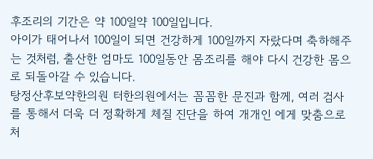후조리의 기간은 약 100일약 100일입니다.
아이가 태어나서 100일이 되면 건강하게 100일까지 자랐다며 축하해주는 것처럼, 출산한 엄마도 100일동안 몸조리를 해야 다시 건강한 몸으로 되돌아갈 수 있습니다.
탕정산후보약한의원 터한의원에서는 꼼꼼한 문진과 함께, 여러 검사를 통해서 더욱 더 정확하게 체질 진단을 하여 개개인 에게 맞춤으로 처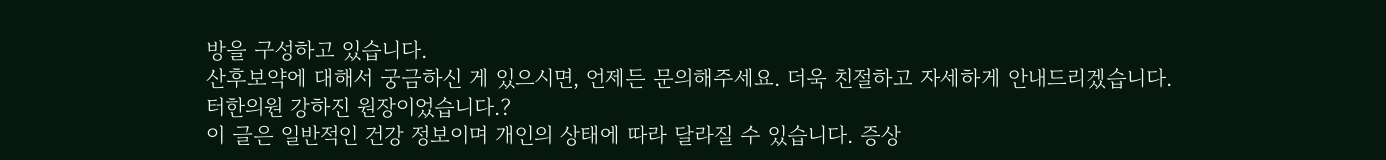방을 구성하고 있습니다.
산후보약에 대해서 궁금하신 게 있으시면, 언제든 문의해주세요. 더욱 친절하고 자세하게 안내드리겠습니다.
터한의원 강하진 원장이었습니다.?
이 글은 일반적인 건강 정보이며 개인의 상태에 따라 달라질 수 있습니다. 증상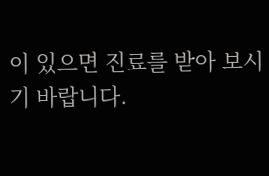이 있으면 진료를 받아 보시기 바랍니다.